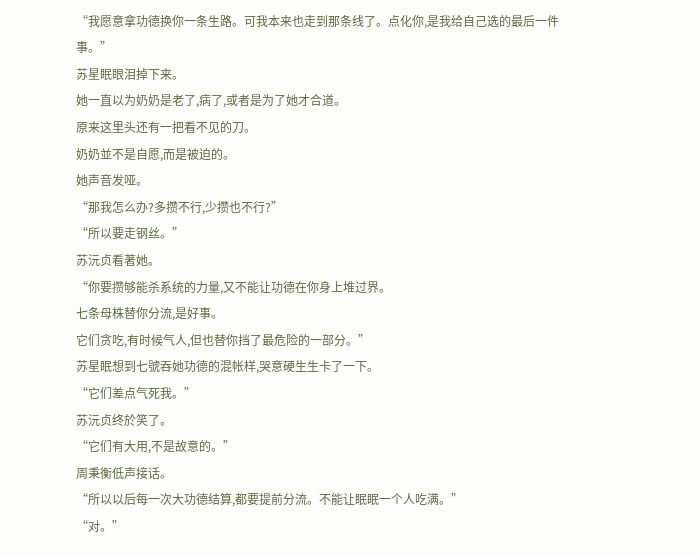“我愿意拿功德换你一条生路。可我本来也走到那条线了。点化你,是我给自己选的最后一件事。”
苏星眠眼泪掉下来。
她一直以为奶奶是老了,病了,或者是为了她才合道。
原来这里头还有一把看不见的刀。
奶奶並不是自愿,而是被迫的。
她声音发哑。
“那我怎么办?多攒不行,少攒也不行?”
“所以要走钢丝。”
苏沅贞看著她。
“你要攒够能杀系统的力量,又不能让功德在你身上堆过界。
七条母株替你分流,是好事。
它们贪吃,有时候气人,但也替你挡了最危险的一部分。”
苏星眠想到七號吞她功德的混帐样,哭意硬生生卡了一下。
“它们差点气死我。”
苏沅贞终於笑了。
“它们有大用,不是故意的。”
周秉衡低声接话。
“所以以后每一次大功德结算,都要提前分流。不能让眠眠一个人吃满。”
“对。”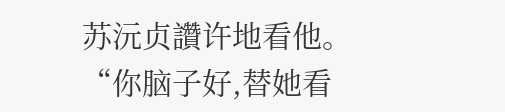苏沅贞讚许地看他。
“你脑子好,替她看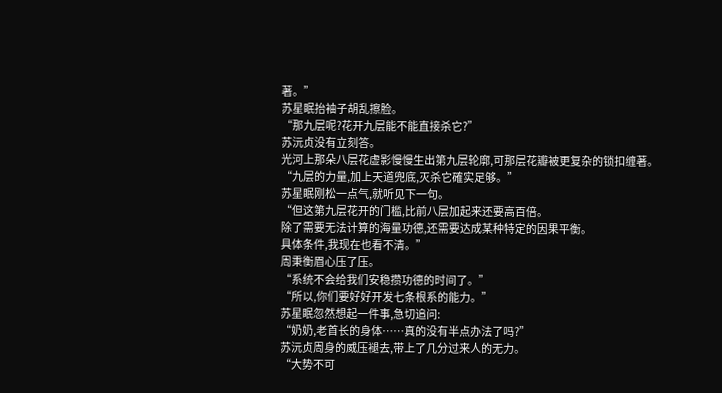著。”
苏星眠抬袖子胡乱擦脸。
“那九层呢?花开九层能不能直接杀它?”
苏沅贞没有立刻答。
光河上那朵八层花虚影慢慢生出第九层轮廓,可那层花瓣被更复杂的锁扣缠著。
“九层的力量,加上天道兜底,灭杀它確实足够。”
苏星眠刚松一点气,就听见下一句。
“但这第九层花开的门槛,比前八层加起来还要高百倍。
除了需要无法计算的海量功德,还需要达成某种特定的因果平衡。
具体条件,我现在也看不清。”
周秉衡眉心压了压。
“系统不会给我们安稳攒功德的时间了。”
“所以,你们要好好开发七条根系的能力。”
苏星眠忽然想起一件事,急切追问:
“奶奶,老首长的身体……真的没有半点办法了吗?”
苏沅贞周身的威压褪去,带上了几分过来人的无力。
“大势不可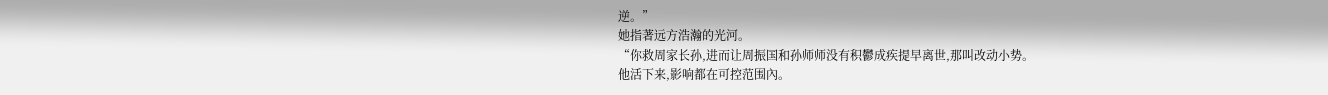逆。”
她指著远方浩瀚的光河。
“你救周家长孙,进而让周振国和孙师师没有积鬱成疾提早离世,那叫改动小势。
他活下来,影响都在可控范围內。